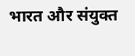भारत और संयुक्त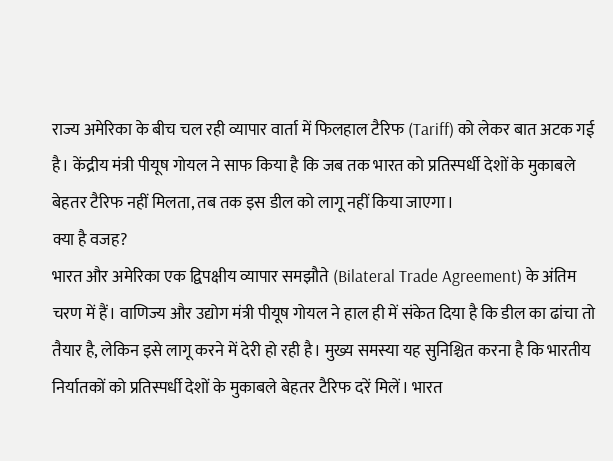राज्य अमेरिका के बीच चल रही व्यापार वार्ता में फिलहाल टैरिफ (Tariff) को लेकर बात अटक गई है। केंद्रीय मंत्री पीयूष गोयल ने साफ किया है कि जब तक भारत को प्रतिस्पर्धी देशों के मुकाबले बेहतर टैरिफ नहीं मिलता, तब तक इस डील को लागू नहीं किया जाएगा।
क्या है वजह?
भारत और अमेरिका एक द्विपक्षीय व्यापार समझौते (Bilateral Trade Agreement) के अंतिम चरण में हैं। वाणिज्य और उद्योग मंत्री पीयूष गोयल ने हाल ही में संकेत दिया है कि डील का ढांचा तो तैयार है, लेकिन इसे लागू करने में देरी हो रही है। मुख्य समस्या यह सुनिश्चित करना है कि भारतीय निर्यातकों को प्रतिस्पर्धी देशों के मुकाबले बेहतर टैरिफ दरें मिलें। भारत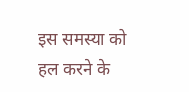इस समस्या को हल करने के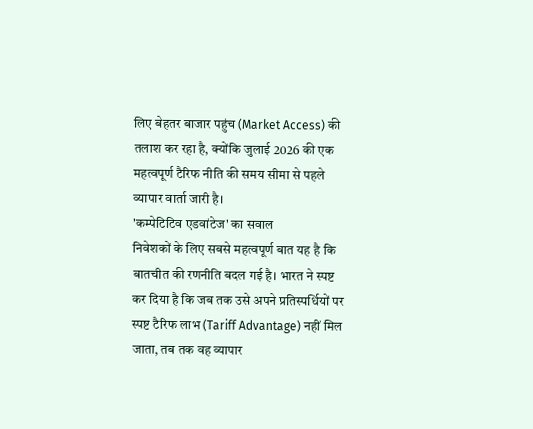लिए बेहतर बाजार पहुंच (Market Access) की तलाश कर रहा है, क्योंकि जुलाई 2026 की एक महत्वपूर्ण टैरिफ नीति की समय सीमा से पहले व्यापार वार्ता जारी है।
'कम्पेटिटिव एडवांटेज' का सवाल
निवेशकों के लिए सबसे महत्वपूर्ण बात यह है कि बातचीत की रणनीति बदल गई है। भारत ने स्पष्ट कर दिया है कि जब तक उसे अपने प्रतिस्पर्धियों पर स्पष्ट टैरिफ लाभ (Tariff Advantage) नहीं मिल जाता, तब तक वह व्यापार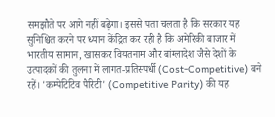समझौते पर आगे नहीं बढ़ेगा। इससे पता चलता है कि सरकार यह सुनिश्चित करने पर ध्यान केंद्रित कर रही है कि अमेरिकी बाजार में भारतीय सामान, खासकर वियतनाम और बांग्लादेश जैसे देशों के उत्पादकों की तुलना में लागत-प्रतिस्पर्धी (Cost-Competitive) बने रहें। 'कम्पेटिटिव पैरिटी' (Competitive Parity) की यह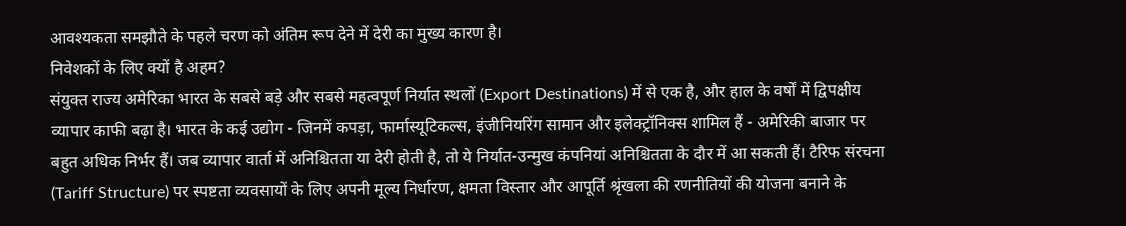आवश्यकता समझौते के पहले चरण को अंतिम रूप देने में देरी का मुख्य कारण है।
निवेशकों के लिए क्यों है अहम?
संयुक्त राज्य अमेरिका भारत के सबसे बड़े और सबसे महत्वपूर्ण निर्यात स्थलों (Export Destinations) में से एक है, और हाल के वर्षों में द्विपक्षीय व्यापार काफी बढ़ा है। भारत के कई उद्योग - जिनमें कपड़ा, फार्मास्यूटिकल्स, इंजीनियरिंग सामान और इलेक्ट्रॉनिक्स शामिल हैं - अमेरिकी बाजार पर बहुत अधिक निर्भर हैं। जब व्यापार वार्ता में अनिश्चितता या देरी होती है, तो ये निर्यात-उन्मुख कंपनियां अनिश्चितता के दौर में आ सकती हैं। टैरिफ संरचना (Tariff Structure) पर स्पष्टता व्यवसायों के लिए अपनी मूल्य निर्धारण, क्षमता विस्तार और आपूर्ति श्रृंखला की रणनीतियों की योजना बनाने के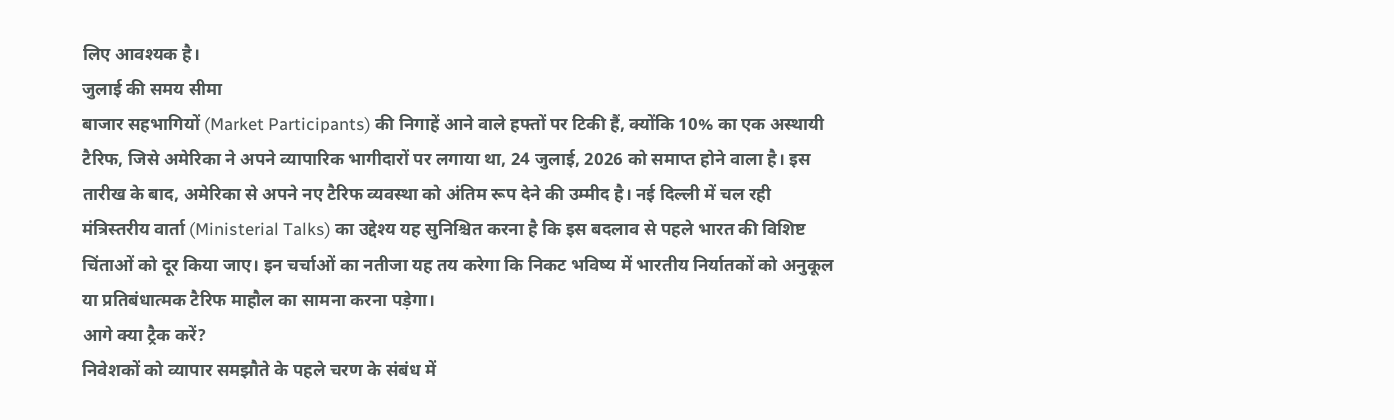लिए आवश्यक है।
जुलाई की समय सीमा
बाजार सहभागियों (Market Participants) की निगाहें आने वाले हफ्तों पर टिकी हैं, क्योंकि 10% का एक अस्थायी टैरिफ, जिसे अमेरिका ने अपने व्यापारिक भागीदारों पर लगाया था, 24 जुलाई, 2026 को समाप्त होने वाला है। इस तारीख के बाद, अमेरिका से अपने नए टैरिफ व्यवस्था को अंतिम रूप देने की उम्मीद है। नई दिल्ली में चल रही मंत्रिस्तरीय वार्ता (Ministerial Talks) का उद्देश्य यह सुनिश्चित करना है कि इस बदलाव से पहले भारत की विशिष्ट चिंताओं को दूर किया जाए। इन चर्चाओं का नतीजा यह तय करेगा कि निकट भविष्य में भारतीय निर्यातकों को अनुकूल या प्रतिबंधात्मक टैरिफ माहौल का सामना करना पड़ेगा।
आगे क्या ट्रैक करें?
निवेशकों को व्यापार समझौते के पहले चरण के संबंध में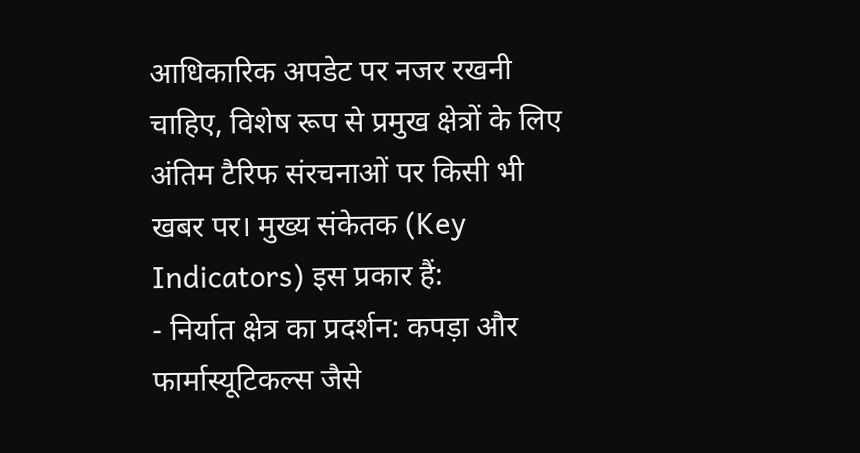आधिकारिक अपडेट पर नजर रखनी चाहिए, विशेष रूप से प्रमुख क्षेत्रों के लिए अंतिम टैरिफ संरचनाओं पर किसी भी खबर पर। मुख्य संकेतक (Key Indicators) इस प्रकार हैं:
- निर्यात क्षेत्र का प्रदर्शन: कपड़ा और फार्मास्यूटिकल्स जैसे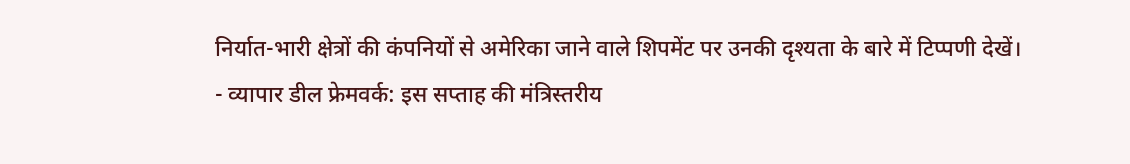निर्यात-भारी क्षेत्रों की कंपनियों से अमेरिका जाने वाले शिपमेंट पर उनकी दृश्यता के बारे में टिप्पणी देखें।
- व्यापार डील फ्रेमवर्क: इस सप्ताह की मंत्रिस्तरीय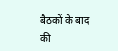बैठकों के बाद की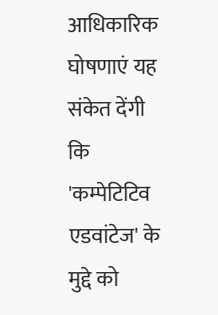आधिकारिक घोषणाएं यह संकेत देंगी कि 'कम्पेटिटिव एडवांटेज' के मुद्दे को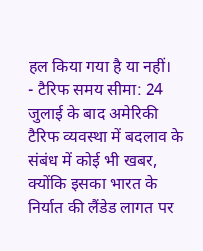हल किया गया है या नहीं।
- टैरिफ समय सीमा: 24 जुलाई के बाद अमेरिकी टैरिफ व्यवस्था में बदलाव के संबंध में कोई भी खबर, क्योंकि इसका भारत के निर्यात की लैंडेड लागत पर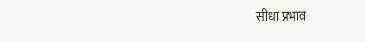सीधा प्रभाव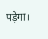पड़ेगा।